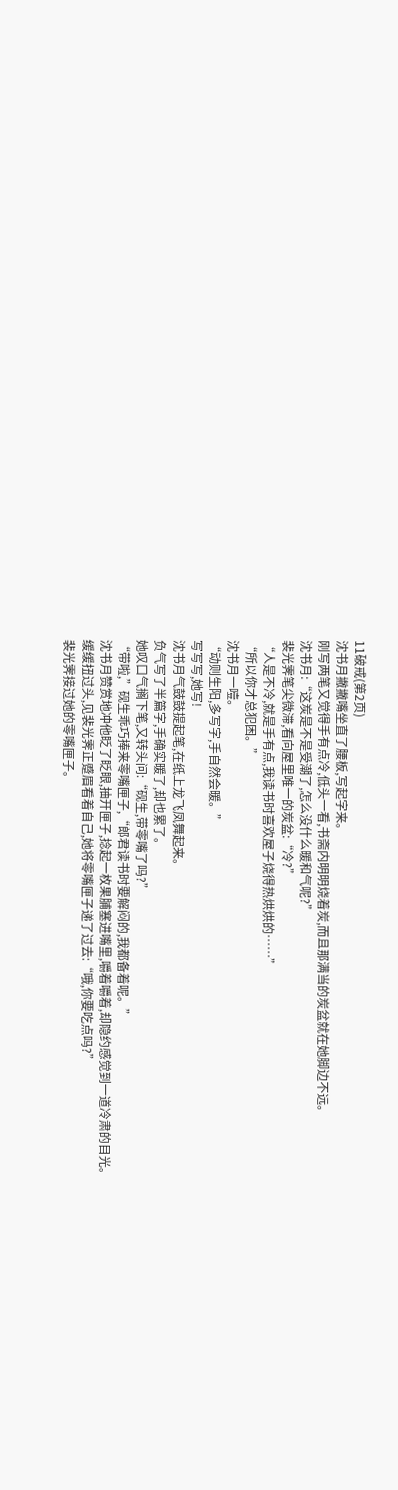11破戒(第2页)
沈书月撇撇嘴坐直了腰板,写起字来。
刚写两笔又觉得手有点冷,低头一看,书斋内明明烧着炭,而且那满当的炭盆就在她脚边不远。
沈书月:“这炭是不是受潮了,怎么没什么暖和气呢?”
裴光霁笔尖微滞,看向屋里唯一的炭盆:“冷?”
“人是不冷,就是手有点,我读书时喜欢屋子烧得热烘烘的……”
“所以你才总犯困。”
沈书月一噎。
“动则生阳,多写字,手自然会暖。”
写写写,她写!
沈书月气鼓鼓提起笔,在纸上龙飞凤舞起来。
负气写了半篇字,手确实暖了,却也累了。
她叹口气搁下笔,又转头问:“砚生,带零嘴了吗?”
“带啦,”砚生乖巧捧来零嘴匣子,“郎君读书时要解闷的,我都备着呢。”
沈书月赞赏地冲他眨了眨眼,抽开匣子,捻起一枚果脯塞进嘴里,嚼着嚼着,却隐约感觉到一道冷肃的目光。
缓缓扭过头,见裴光霁正蹙眉看着自己,她将零嘴匣子递了过去:“哦,你要吃点吗?”
裴光霁接过她的零嘴匣子。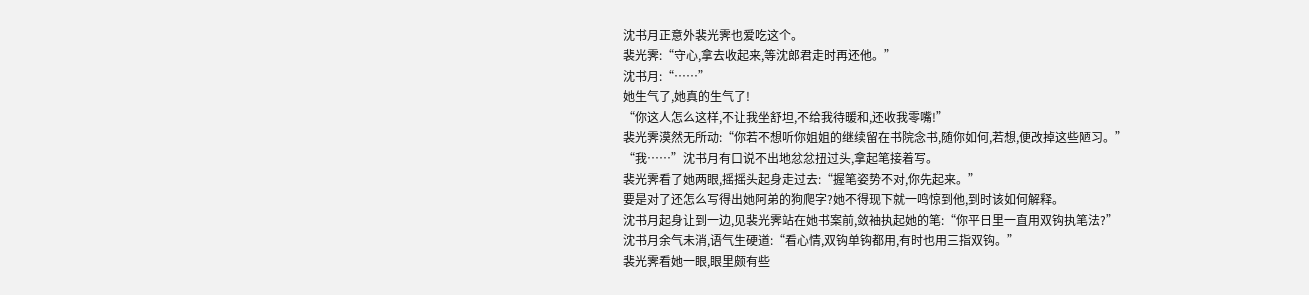沈书月正意外裴光霁也爱吃这个。
裴光霁:“守心,拿去收起来,等沈郎君走时再还他。”
沈书月:“……”
她生气了,她真的生气了!
“你这人怎么这样,不让我坐舒坦,不给我待暖和,还收我零嘴!”
裴光霁漠然无所动:“你若不想听你姐姐的继续留在书院念书,随你如何,若想,便改掉这些陋习。”
“我……”沈书月有口说不出地忿忿扭过头,拿起笔接着写。
裴光霁看了她两眼,摇摇头起身走过去:“握笔姿势不对,你先起来。”
要是对了还怎么写得出她阿弟的狗爬字?她不得现下就一鸣惊到他,到时该如何解释。
沈书月起身让到一边,见裴光霁站在她书案前,敛袖执起她的笔:“你平日里一直用双钩执笔法?”
沈书月余气未消,语气生硬道:“看心情,双钩单钩都用,有时也用三指双钩。”
裴光霁看她一眼,眼里颇有些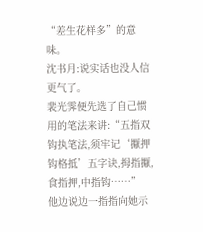“差生花样多”的意味。
沈书月:说实话也没人信更气了。
裴光霁便先选了自己惯用的笔法来讲:“五指双钩执笔法,须牢记‘擫押钩格抵’五字诀,拇指擫,食指押,中指钩……”
他边说边一指指向她示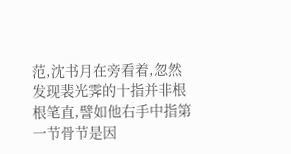范,沈书月在旁看着,忽然发现裴光霁的十指并非根根笔直,譬如他右手中指第一节骨节是因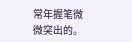常年握笔微微突出的。